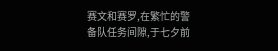赛文和赛罗,在繁忙的警备队任务间隙,于七夕前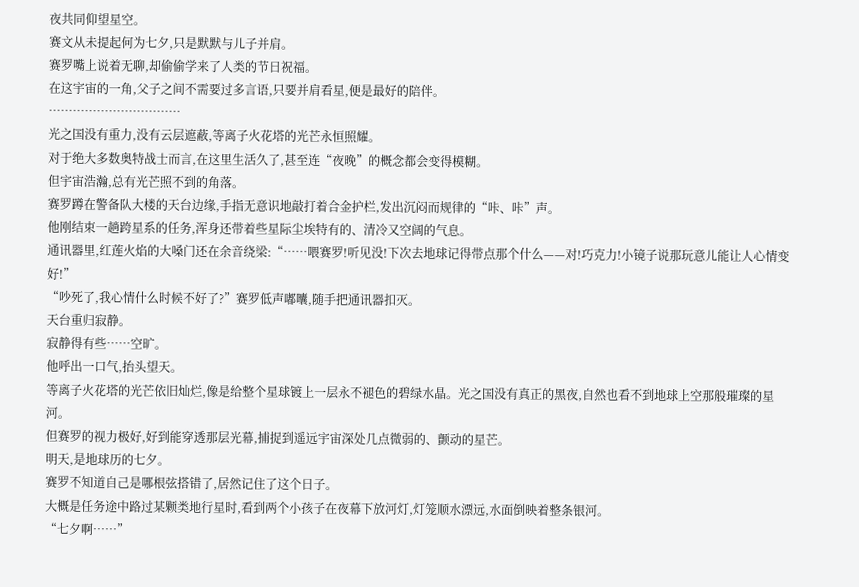夜共同仰望星空。
赛文从未提起何为七夕,只是默默与儿子并肩。
赛罗嘴上说着无聊,却偷偷学来了人类的节日祝福。
在这宇宙的一角,父子之间不需要过多言语,只要并肩看星,便是最好的陪伴。
……………………………
光之国没有重力,没有云层遮蔽,等离子火花塔的光芒永恒照耀。
对于绝大多数奥特战士而言,在这里生活久了,甚至连“夜晚”的概念都会变得模糊。
但宇宙浩瀚,总有光芒照不到的角落。
赛罗蹲在警备队大楼的天台边缘,手指无意识地敲打着合金护栏,发出沉闷而规律的“咔、咔”声。
他刚结束一趟跨星系的任务,浑身还带着些星际尘埃特有的、清冷又空阔的气息。
通讯器里,红莲火焰的大嗓门还在余音绕梁:“……喂赛罗!听见没!下次去地球记得带点那个什么——对!巧克力!小镜子说那玩意儿能让人心情变好!”
“吵死了,我心情什么时候不好了?”赛罗低声嘟囔,随手把通讯器扣灭。
天台重归寂静。
寂静得有些……空旷。
他呼出一口气,抬头望天。
等离子火花塔的光芒依旧灿烂,像是给整个星球镀上一层永不褪色的碧绿水晶。光之国没有真正的黑夜,自然也看不到地球上空那般璀璨的星河。
但赛罗的视力极好,好到能穿透那层光幕,捕捉到遥远宇宙深处几点微弱的、颤动的星芒。
明天,是地球历的七夕。
赛罗不知道自己是哪根弦搭错了,居然记住了这个日子。
大概是任务途中路过某颗类地行星时,看到两个小孩子在夜幕下放河灯,灯笼顺水漂远,水面倒映着整条银河。
“七夕啊……”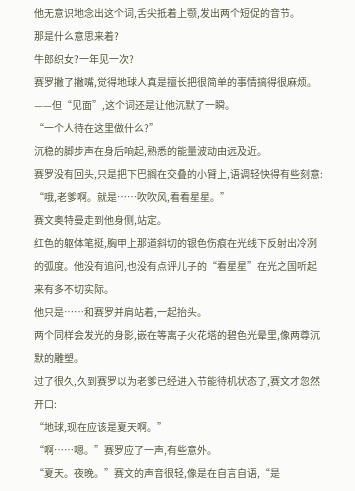他无意识地念出这个词,舌尖抵着上颚,发出两个短促的音节。
那是什么意思来着?
牛郎织女?一年见一次?
赛罗撇了撇嘴,觉得地球人真是擅长把很简单的事情搞得很麻烦。
——但“见面”,这个词还是让他沉默了一瞬。
“一个人待在这里做什么?”
沉稳的脚步声在身后响起,熟悉的能量波动由远及近。
赛罗没有回头,只是把下巴搁在交叠的小臂上,语调轻快得有些刻意:
“哦,老爹啊。就是……吹吹风,看看星星。”
赛文奥特曼走到他身侧,站定。
红色的躯体笔挺,胸甲上那道斜切的银色伤痕在光线下反射出冷冽的弧度。他没有追问,也没有点评儿子的“看星星”在光之国听起来有多不切实际。
他只是……和赛罗并肩站着,一起抬头。
两个同样会发光的身影,嵌在等离子火花塔的碧色光晕里,像两尊沉默的雕塑。
过了很久,久到赛罗以为老爹已经进入节能待机状态了,赛文才忽然开口:
“地球,现在应该是夏天啊。”
“啊……嗯。”赛罗应了一声,有些意外。
“夏天。夜晚。”赛文的声音很轻,像是在自言自语,“是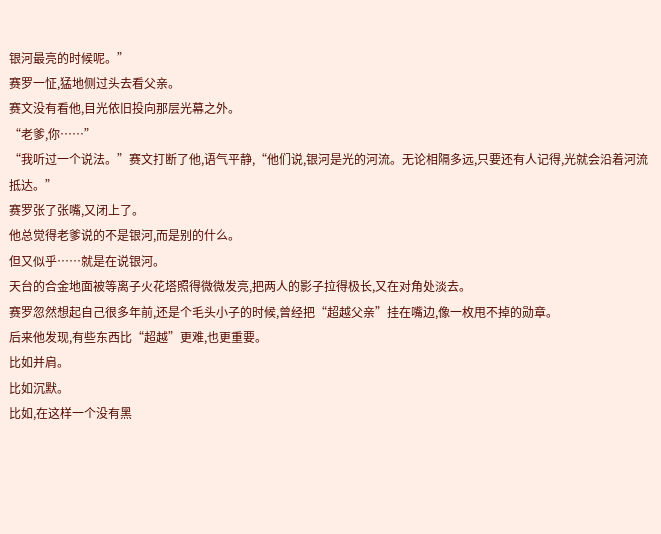银河最亮的时候呢。”
赛罗一怔,猛地侧过头去看父亲。
赛文没有看他,目光依旧投向那层光幕之外。
“老爹,你……”
“我听过一个说法。”赛文打断了他,语气平静,“他们说,银河是光的河流。无论相隔多远,只要还有人记得,光就会沿着河流抵达。”
赛罗张了张嘴,又闭上了。
他总觉得老爹说的不是银河,而是别的什么。
但又似乎……就是在说银河。
天台的合金地面被等离子火花塔照得微微发亮,把两人的影子拉得极长,又在对角处淡去。
赛罗忽然想起自己很多年前,还是个毛头小子的时候,曾经把“超越父亲”挂在嘴边,像一枚甩不掉的勋章。
后来他发现,有些东西比“超越”更难,也更重要。
比如并肩。
比如沉默。
比如,在这样一个没有黑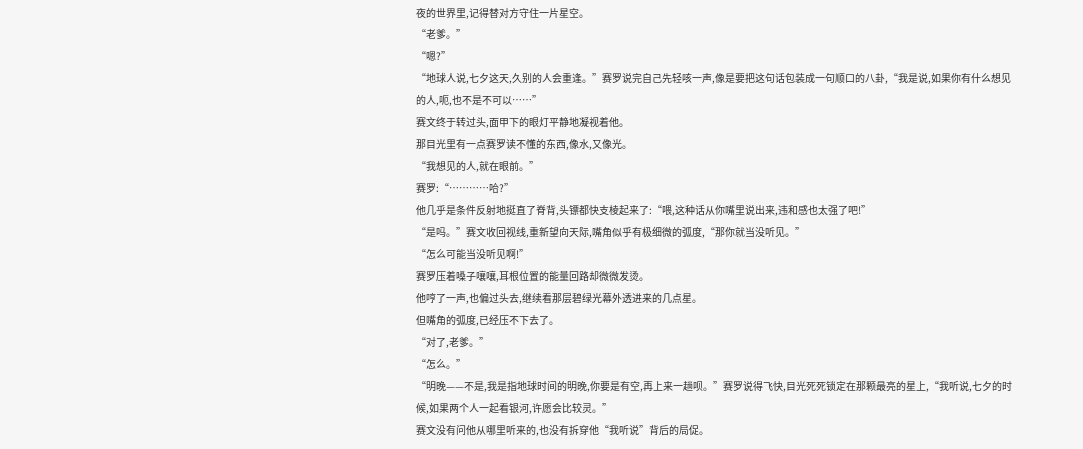夜的世界里,记得替对方守住一片星空。
“老爹。”
“嗯?”
“地球人说,七夕这天,久别的人会重逢。”赛罗说完自己先轻咳一声,像是要把这句话包装成一句顺口的八卦,“我是说,如果你有什么想见的人,呃,也不是不可以……”
赛文终于转过头,面甲下的眼灯平静地凝视着他。
那目光里有一点赛罗读不懂的东西,像水,又像光。
“我想见的人,就在眼前。”
赛罗:“…………哈?”
他几乎是条件反射地挺直了脊背,头镖都快支棱起来了:“喂,这种话从你嘴里说出来,违和感也太强了吧!”
“是吗。”赛文收回视线,重新望向天际,嘴角似乎有极细微的弧度,“那你就当没听见。”
“怎么可能当没听见啊!”
赛罗压着嗓子嚷嚷,耳根位置的能量回路却微微发烫。
他哼了一声,也偏过头去,继续看那层碧绿光幕外透进来的几点星。
但嘴角的弧度,已经压不下去了。
“对了,老爹。”
“怎么。”
“明晚——不是,我是指地球时间的明晚,你要是有空,再上来一趟呗。”赛罗说得飞快,目光死死锁定在那颗最亮的星上,“我听说,七夕的时候,如果两个人一起看银河,许愿会比较灵。”
赛文没有问他从哪里听来的,也没有拆穿他“我听说”背后的局促。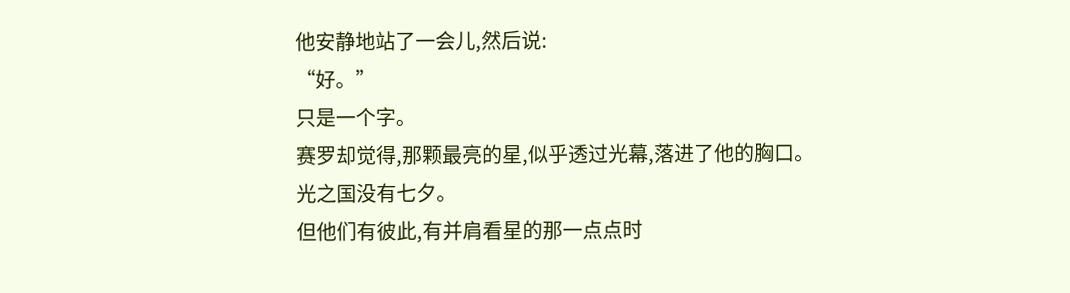他安静地站了一会儿,然后说:
“好。”
只是一个字。
赛罗却觉得,那颗最亮的星,似乎透过光幕,落进了他的胸口。
光之国没有七夕。
但他们有彼此,有并肩看星的那一点点时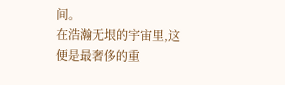间。
在浩瀚无垠的宇宙里,这便是最奢侈的重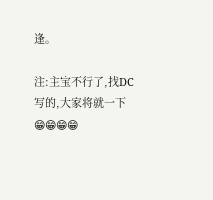逢。

注:主宝不行了,找DC写的,大家将就一下😁😁😁😁